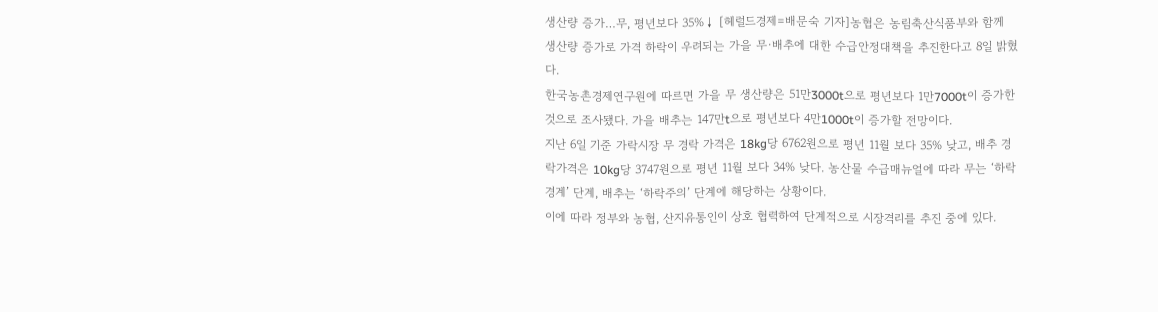생산량 증가…무, 평년보다 35%↓ [헤럴드경제=배문숙 기자]농협은 농림축산식품부와 함께 생산량 증가로 가격 하락이 우려되는 가을 무·배추에 대한 수급안정대책을 추진한다고 8일 밝혔다.
한국농촌경제연구원에 따르면 가을 무 생산량은 51만3000t으로 평년보다 1만7000t이 증가한 것으로 조사됐다. 가을 배추는 147만t으로 평년보다 4만1000t이 증가할 전망이다.
지난 6일 기준 가락시장 무 경락 가격은 18kg당 6762원으로 평년 11월 보다 35% 낮고, 배추 경락가격은 10kg당 3747원으로 평년 11월 보다 34% 낮다. 농산물 수급매뉴얼에 따라 무는 ‘하락경계’ 단계, 배추는 ‘하락주의’ 단계에 해당하는 상황이다.
이에 따라 정부와 농협, 산지유통인이 상호 협력하여 단계적으로 시장격리를 추진 중에 있다.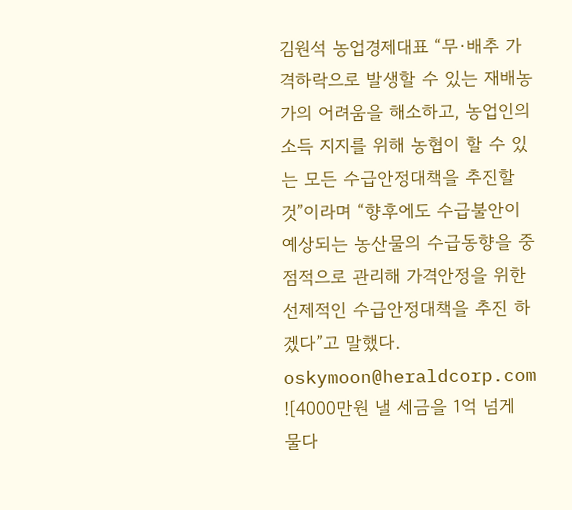김원석 농업경제대표 “무·배추 가격하락으로 발생할 수 있는 재배농가의 어려움을 해소하고, 농업인의 소득 지지를 위해 농협이 할 수 있는 모든 수급안정대책을 추진할 것”이라며 “향후에도 수급불안이 예상되는 농산물의 수급동향을 중점적으로 관리해 가격안정을 위한 선제적인 수급안정대책을 추진 하겠다”고 말했다.
oskymoon@heraldcorp.com
![4000만원 낼 세금을 1억 넘게 물다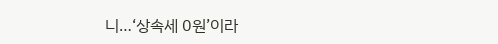니…‘상속세 0원’이라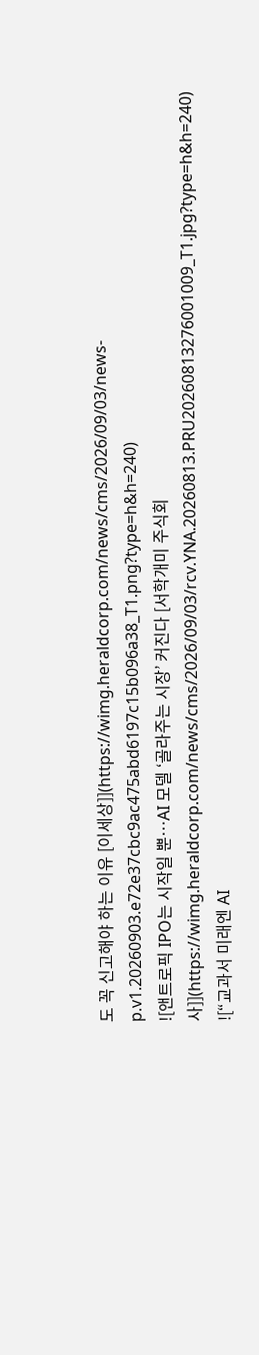도 꼭 신고해야 하는 이유 [이세상]](https://wimg.heraldcorp.com/news/cms/2026/09/03/news-p.v1.20260903.e72e37cbc9ac475abd6197c15b096a38_T1.png?type=h&h=240)
![앤트로픽 IPO는 시작일 뿐…AI 모델 ‘골라주는 시장’ 커진다 [서학개미 주식회사]](https://wimg.heraldcorp.com/news/cms/2026/09/03/rcv.YNA.20260813.PRU20260813276001009_T1.jpg?type=h&h=240)
![“교과서 미래엔 AI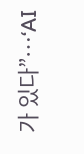가 있다”…‘AI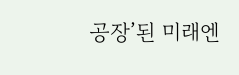공장’된 미래엔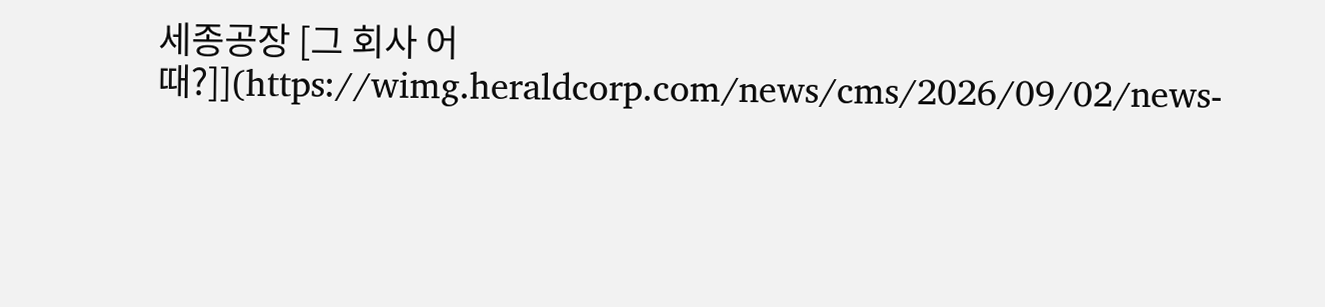세종공장 [그 회사 어때?]](https://wimg.heraldcorp.com/news/cms/2026/09/02/news-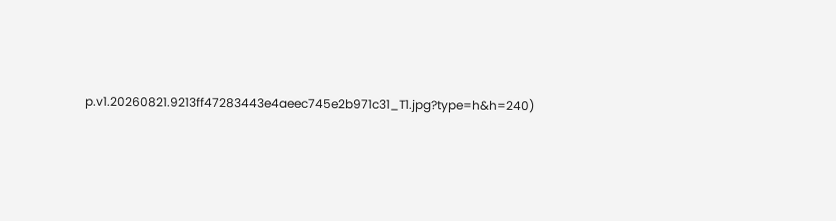p.v1.20260821.9213ff47283443e4aeec745e2b971c31_T1.jpg?type=h&h=240)